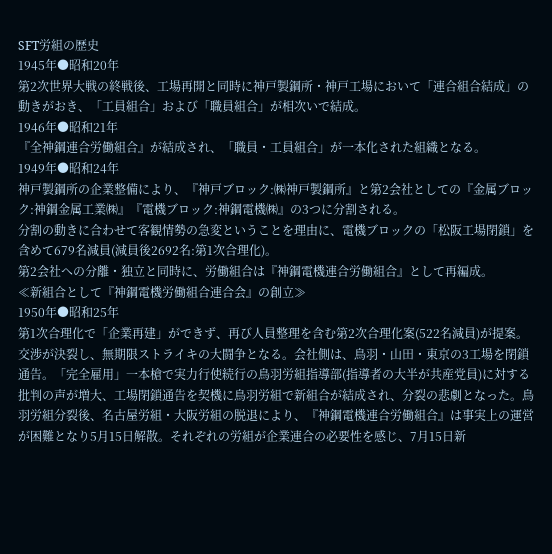SFT労組の歴史
1945年●昭和20年
第2次世界大戦の終戦後、工場再開と同時に神戸製鋼所・神戸工場において「連合組合結成」の動きがおき、「工員組合」および「職員組合」が相次いで結成。
1946年●昭和21年
『全神鋼連合労働組合』が結成され、「職員・工員組合」が一本化された組織となる。
1949年●昭和24年
神戸製鋼所の企業整備により、『神戸ブロック:㈱神戸製鋼所』と第2会社としての『金属ブロック:神鋼金属工業㈱』『電機ブロック:神鋼電機㈱』の3つに分割される。
分割の動きに合わせて客観情勢の急変ということを理由に、電機ブロックの「松阪工場閉鎖」を含めて679名減員(減員後2692名:第1次合理化)。
第2会社への分離・独立と同時に、労働組合は『神鋼電機連合労働組合』として再編成。
≪新組合として『神鋼電機労働組合連合会』の創立≫
1950年●昭和25年
第1次合理化で「企業再建」ができず、再び人員整理を含む第2次合理化案(522名減員)が提案。交渉が決裂し、無期限ストライキの大闘争となる。会社側は、鳥羽・山田・東京の3工場を閉鎖通告。「完全雇用」一本槍で実力行使続行の鳥羽労組指導部(指導者の大半が共産党員)に対する批判の声が増大、工場閉鎖通告を契機に鳥羽労組で新組合が結成され、分裂の悲劇となった。鳥羽労組分裂後、名古屋労組・大阪労組の脱退により、『神鋼電機連合労働組合』は事実上の運営が困難となり5月15日解散。それぞれの労組が企業連合の必要性を感じ、7月15日新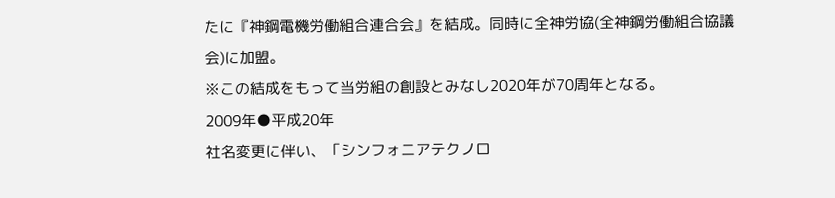たに『神鋼電機労働組合連合会』を結成。同時に全神労協(全神鋼労働組合協議会)に加盟。
※この結成をもって当労組の創設とみなし2020年が70周年となる。
2009年●平成20年
社名変更に伴い、「シンフォニアテクノロ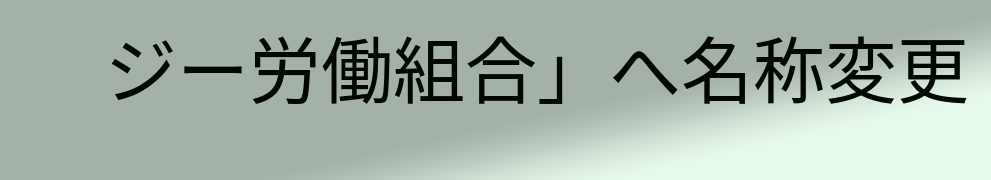ジー労働組合」へ名称変更